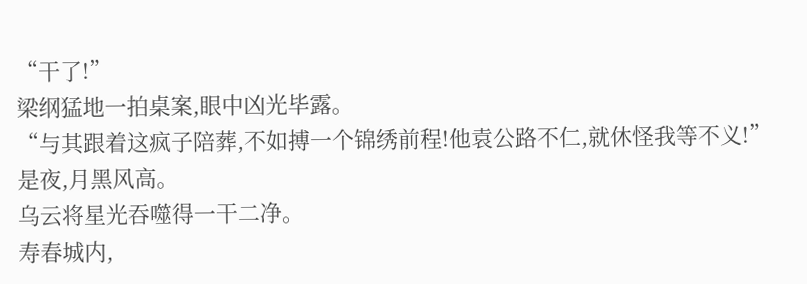“干了!”
梁纲猛地一拍桌案,眼中凶光毕露。
“与其跟着这疯子陪葬,不如搏一个锦绣前程!他袁公路不仁,就休怪我等不义!”
是夜,月黑风高。
乌云将星光吞噬得一干二净。
寿春城内,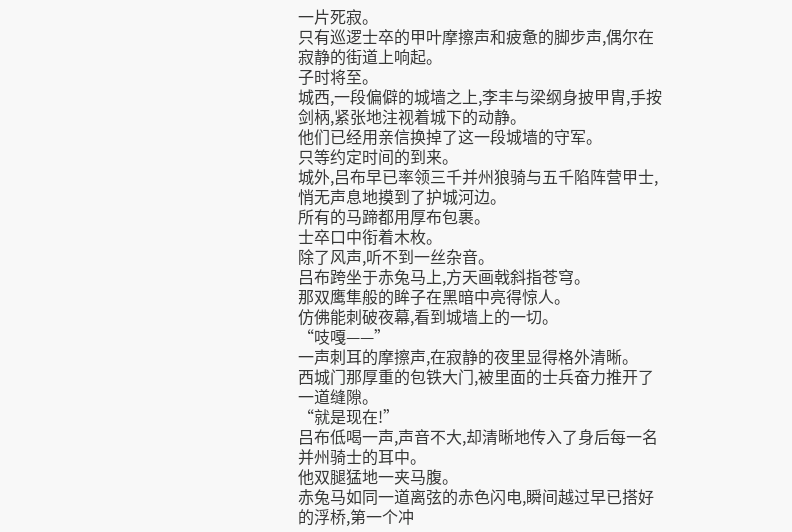一片死寂。
只有巡逻士卒的甲叶摩擦声和疲惫的脚步声,偶尔在寂静的街道上响起。
子时将至。
城西,一段偏僻的城墙之上,李丰与梁纲身披甲胄,手按剑柄,紧张地注视着城下的动静。
他们已经用亲信换掉了这一段城墙的守军。
只等约定时间的到来。
城外,吕布早已率领三千并州狼骑与五千陷阵营甲士,悄无声息地摸到了护城河边。
所有的马蹄都用厚布包裹。
士卒口中衔着木枚。
除了风声,听不到一丝杂音。
吕布跨坐于赤兔马上,方天画戟斜指苍穹。
那双鹰隼般的眸子在黑暗中亮得惊人。
仿佛能刺破夜幕,看到城墙上的一切。
“吱嘎——”
一声刺耳的摩擦声,在寂静的夜里显得格外清晰。
西城门那厚重的包铁大门,被里面的士兵奋力推开了一道缝隙。
“就是现在!”
吕布低喝一声,声音不大,却清晰地传入了身后每一名并州骑士的耳中。
他双腿猛地一夹马腹。
赤兔马如同一道离弦的赤色闪电,瞬间越过早已搭好的浮桥,第一个冲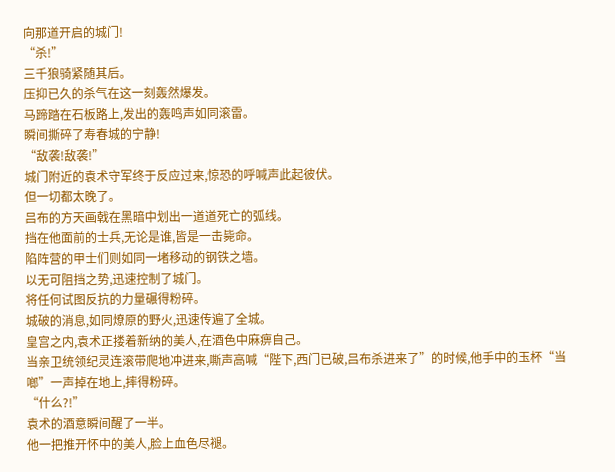向那道开启的城门!
“杀!”
三千狼骑紧随其后。
压抑已久的杀气在这一刻轰然爆发。
马蹄踏在石板路上,发出的轰鸣声如同滚雷。
瞬间撕碎了寿春城的宁静!
“敌袭!敌袭!”
城门附近的袁术守军终于反应过来,惊恐的呼喊声此起彼伏。
但一切都太晚了。
吕布的方天画戟在黑暗中划出一道道死亡的弧线。
挡在他面前的士兵,无论是谁,皆是一击毙命。
陷阵营的甲士们则如同一堵移动的钢铁之墙。
以无可阻挡之势,迅速控制了城门。
将任何试图反抗的力量碾得粉碎。
城破的消息,如同燎原的野火,迅速传遍了全城。
皇宫之内,袁术正搂着新纳的美人,在酒色中麻痹自己。
当亲卫统领纪灵连滚带爬地冲进来,嘶声高喊“陛下,西门已破,吕布杀进来了”的时候,他手中的玉杯“当啷”一声掉在地上,摔得粉碎。
“什么?!”
袁术的酒意瞬间醒了一半。
他一把推开怀中的美人,脸上血色尽褪。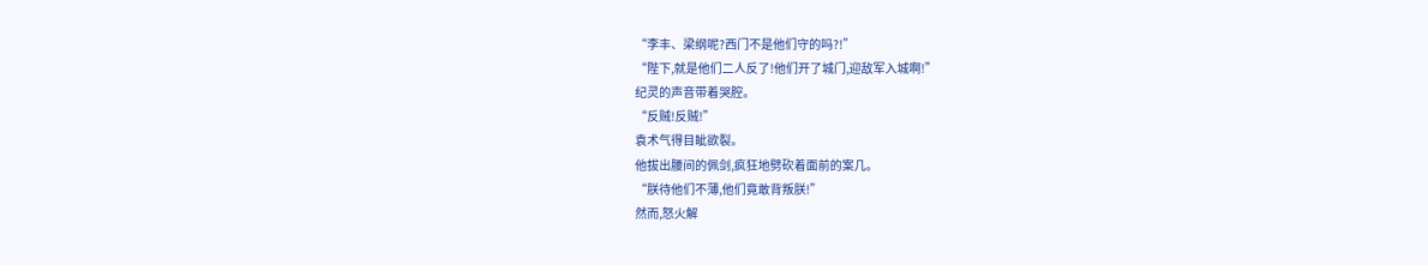“李丰、梁纲呢?西门不是他们守的吗?!”
“陛下,就是他们二人反了!他们开了城门,迎敌军入城啊!”
纪灵的声音带着哭腔。
“反贼!反贼!”
袁术气得目眦欲裂。
他拔出腰间的佩剑,疯狂地劈砍着面前的案几。
“朕待他们不薄,他们竟敢背叛朕!”
然而,怒火解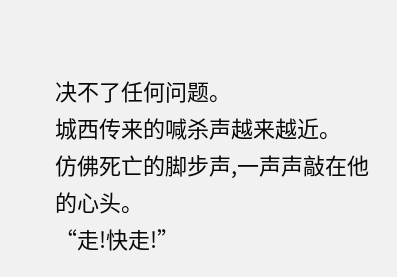决不了任何问题。
城西传来的喊杀声越来越近。
仿佛死亡的脚步声,一声声敲在他的心头。
“走!快走!”